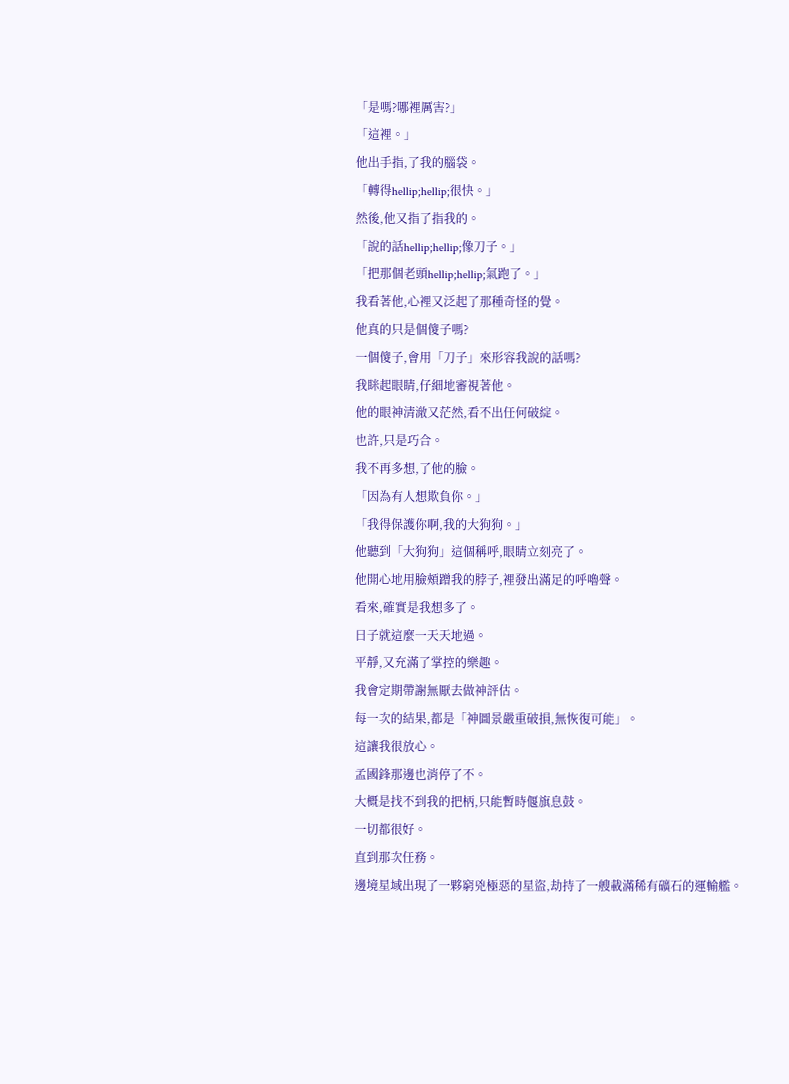「是嗎?哪裡厲害?」
「這裡。」
他出手指,了我的腦袋。
「轉得hellip;hellip;很快。」
然後,他又指了指我的。
「說的話hellip;hellip;像刀子。」
「把那個老頭hellip;hellip;氣跑了。」
我看著他,心裡又泛起了那種奇怪的覺。
他真的只是個傻子嗎?
一個傻子,會用「刀子」來形容我說的話嗎?
我眯起眼睛,仔細地審視著他。
他的眼神清澈又茫然,看不出任何破綻。
也許,只是巧合。
我不再多想,了他的臉。
「因為有人想欺負你。」
「我得保護你啊,我的大狗狗。」
他聽到「大狗狗」這個稱呼,眼睛立刻亮了。
他開心地用臉頰蹭我的脖子,裡發出滿足的呼嚕聲。
看來,確實是我想多了。
日子就這麼一天天地過。
平靜,又充滿了掌控的樂趣。
我會定期帶謝無厭去做神評估。
每一次的結果,都是「神圖景嚴重破損,無恢復可能」。
這讓我很放心。
孟國鋒那邊也消停了不。
大概是找不到我的把柄,只能暫時偃旗息鼓。
一切都很好。
直到那次任務。
邊境星域出現了一夥窮兇極惡的星盜,劫持了一艘載滿稀有礦石的運輸艦。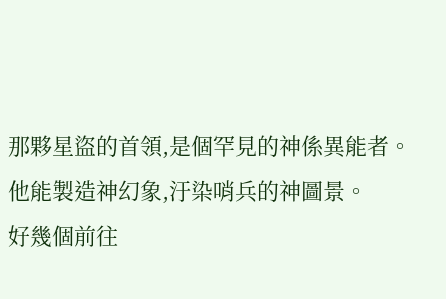那夥星盜的首領,是個罕見的神係異能者。
他能製造神幻象,汙染哨兵的神圖景。
好幾個前往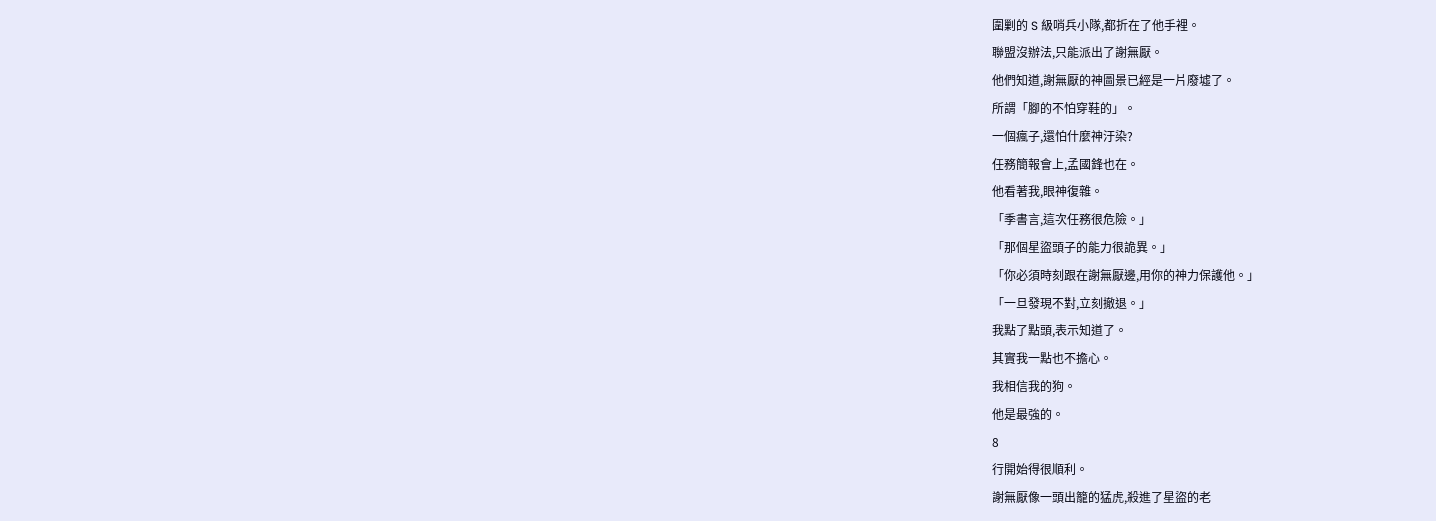圍剿的 S 級哨兵小隊,都折在了他手裡。
聯盟沒辦法,只能派出了謝無厭。
他們知道,謝無厭的神圖景已經是一片廢墟了。
所謂「腳的不怕穿鞋的」。
一個瘋子,還怕什麼神汙染?
任務簡報會上,孟國鋒也在。
他看著我,眼神復雜。
「季書言,這次任務很危險。」
「那個星盜頭子的能力很詭異。」
「你必須時刻跟在謝無厭邊,用你的神力保護他。」
「一旦發現不對,立刻撤退。」
我點了點頭,表示知道了。
其實我一點也不擔心。
我相信我的狗。
他是最強的。
8
行開始得很順利。
謝無厭像一頭出籠的猛虎,殺進了星盜的老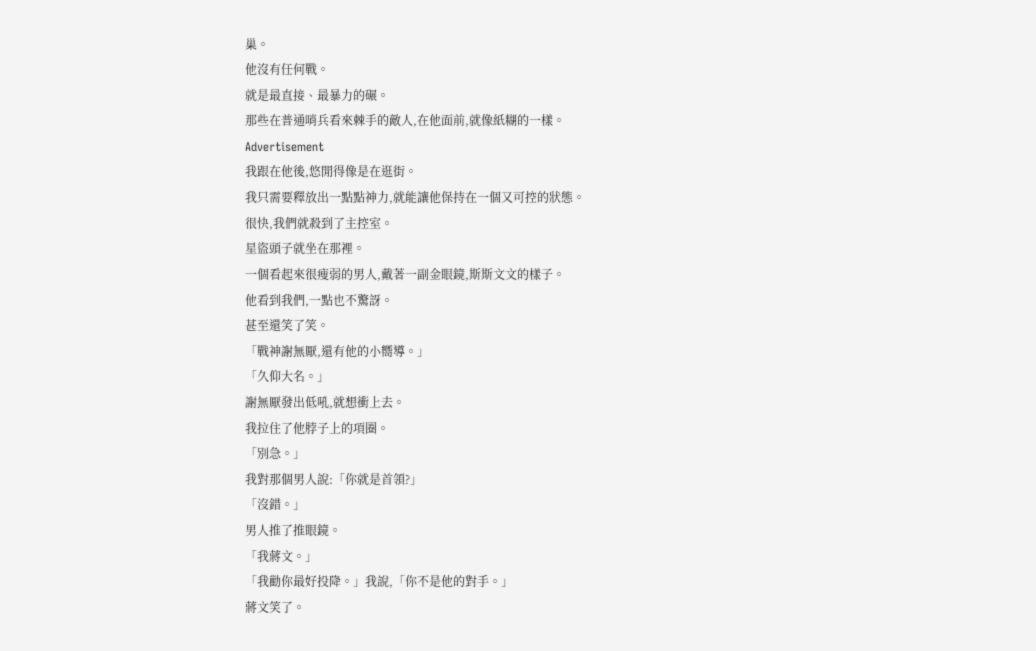巢。
他沒有任何戰。
就是最直接、最暴力的碾。
那些在普通哨兵看來棘手的敵人,在他面前,就像紙糊的一樣。
Advertisement
我跟在他後,悠閒得像是在逛街。
我只需要釋放出一點點神力,就能讓他保持在一個又可控的狀態。
很快,我們就殺到了主控室。
星盜頭子就坐在那裡。
一個看起來很瘦弱的男人,戴著一副金眼鏡,斯斯文文的樣子。
他看到我們,一點也不驚訝。
甚至還笑了笑。
「戰神謝無厭,還有他的小嚮導。」
「久仰大名。」
謝無厭發出低吼,就想衝上去。
我拉住了他脖子上的項圈。
「別急。」
我對那個男人說:「你就是首領?」
「沒錯。」
男人推了推眼鏡。
「我蔣文。」
「我勸你最好投降。」我說,「你不是他的對手。」
蔣文笑了。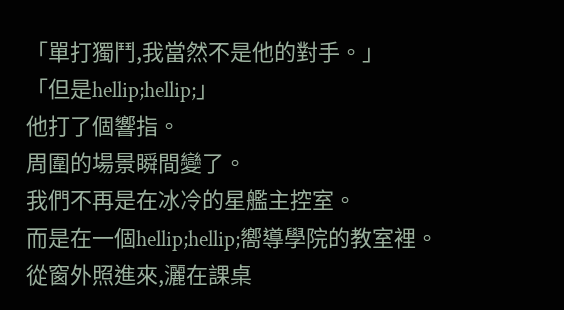「單打獨鬥,我當然不是他的對手。」
「但是hellip;hellip;」
他打了個響指。
周圍的場景瞬間變了。
我們不再是在冰冷的星艦主控室。
而是在一個hellip;hellip;嚮導學院的教室裡。
從窗外照進來,灑在課桌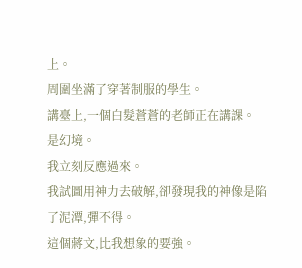上。
周圍坐滿了穿著制服的學生。
講臺上,一個白髮蒼蒼的老師正在講課。
是幻境。
我立刻反應過來。
我試圖用神力去破解,卻發現我的神像是陷了泥潭,彈不得。
這個蔣文,比我想象的要強。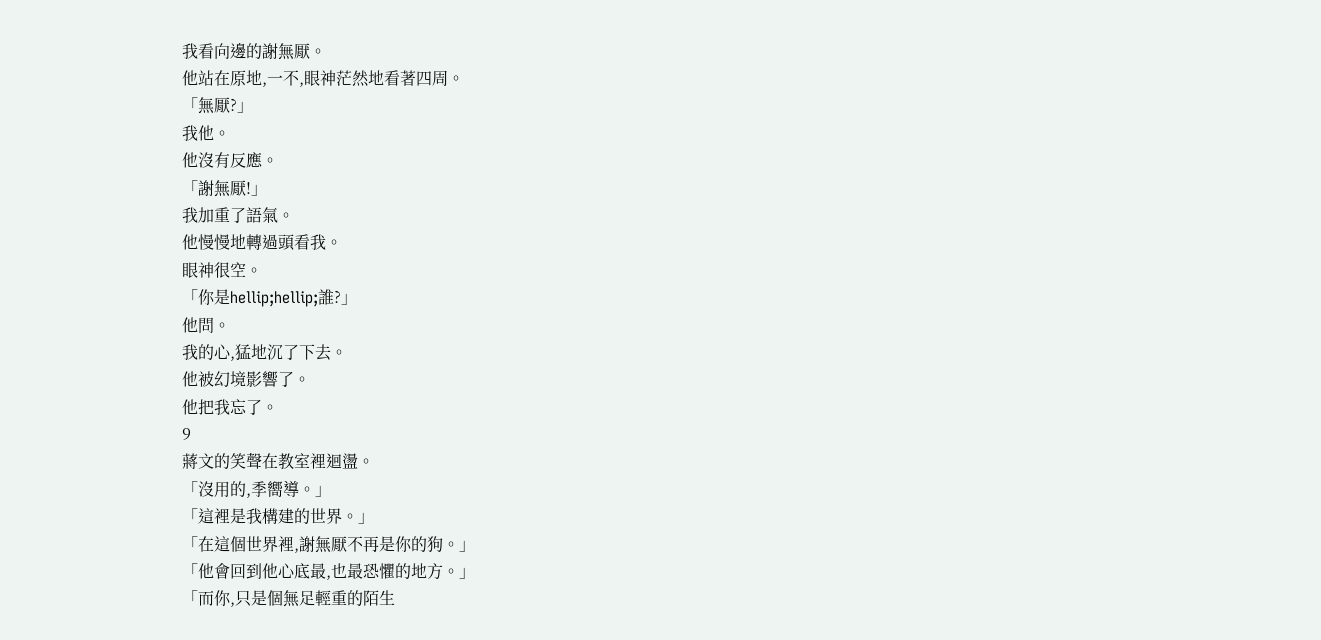我看向邊的謝無厭。
他站在原地,一不,眼神茫然地看著四周。
「無厭?」
我他。
他沒有反應。
「謝無厭!」
我加重了語氣。
他慢慢地轉過頭看我。
眼神很空。
「你是hellip;hellip;誰?」
他問。
我的心,猛地沉了下去。
他被幻境影響了。
他把我忘了。
9
蔣文的笑聲在教室裡迴盪。
「沒用的,季嚮導。」
「這裡是我構建的世界。」
「在這個世界裡,謝無厭不再是你的狗。」
「他會回到他心底最,也最恐懼的地方。」
「而你,只是個無足輕重的陌生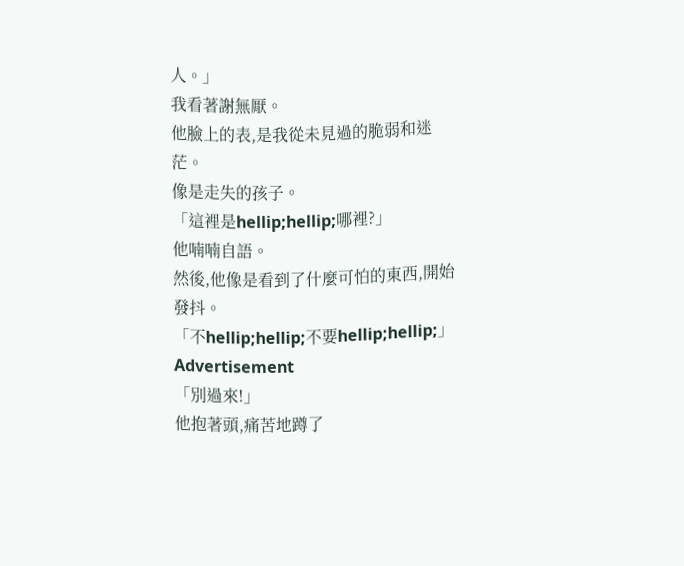人。」
我看著謝無厭。
他臉上的表,是我從未見過的脆弱和迷茫。
像是走失的孩子。
「這裡是hellip;hellip;哪裡?」
他喃喃自語。
然後,他像是看到了什麼可怕的東西,開始發抖。
「不hellip;hellip;不要hellip;hellip;」
Advertisement
「別過來!」
他抱著頭,痛苦地蹲了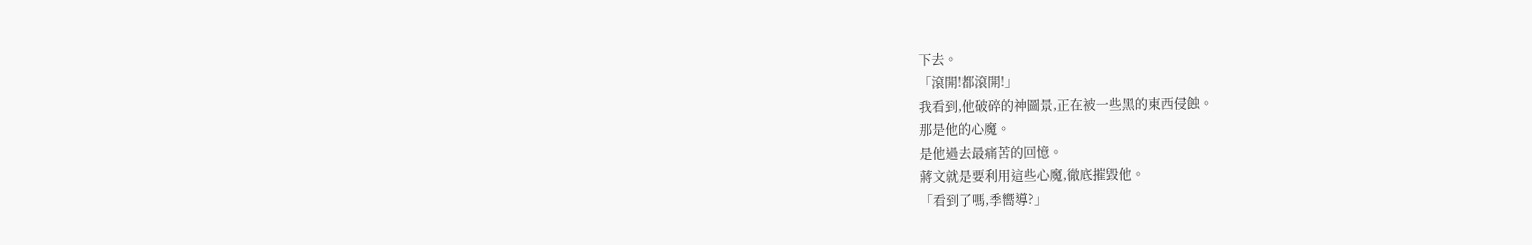下去。
「滾開!都滾開!」
我看到,他破碎的神圖景,正在被一些黑的東西侵蝕。
那是他的心魔。
是他過去最痛苦的回憶。
蔣文就是要利用這些心魔,徹底摧毀他。
「看到了嗎,季嚮導?」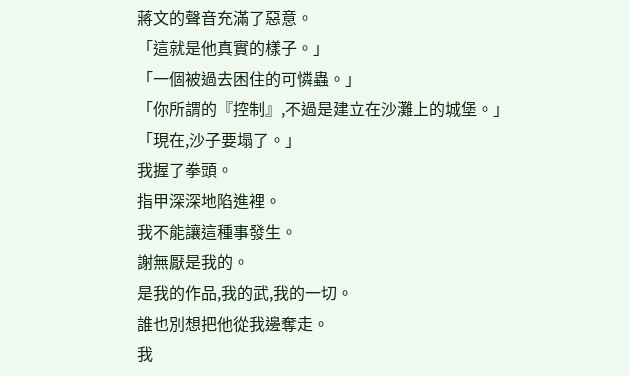蔣文的聲音充滿了惡意。
「這就是他真實的樣子。」
「一個被過去困住的可憐蟲。」
「你所謂的『控制』,不過是建立在沙灘上的城堡。」
「現在,沙子要塌了。」
我握了拳頭。
指甲深深地陷進裡。
我不能讓這種事發生。
謝無厭是我的。
是我的作品,我的武,我的一切。
誰也別想把他從我邊奪走。
我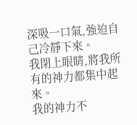深吸一口氣,強迫自己冷靜下來。
我閉上眼睛,將我所有的神力都集中起來。
我的神力不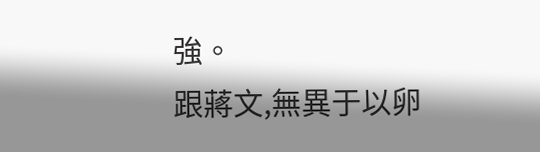強。
跟蔣文,無異于以卵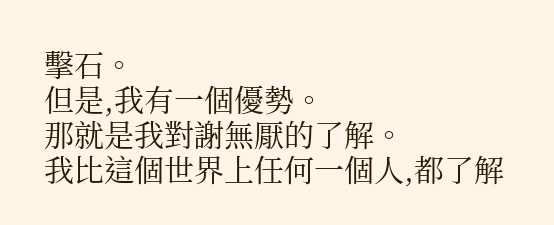擊石。
但是,我有一個優勢。
那就是我對謝無厭的了解。
我比這個世界上任何一個人,都了解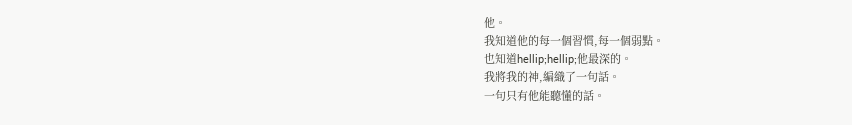他。
我知道他的每一個習慣,每一個弱點。
也知道hellip;hellip;他最深的。
我將我的神,編織了一句話。
一句只有他能聽懂的話。